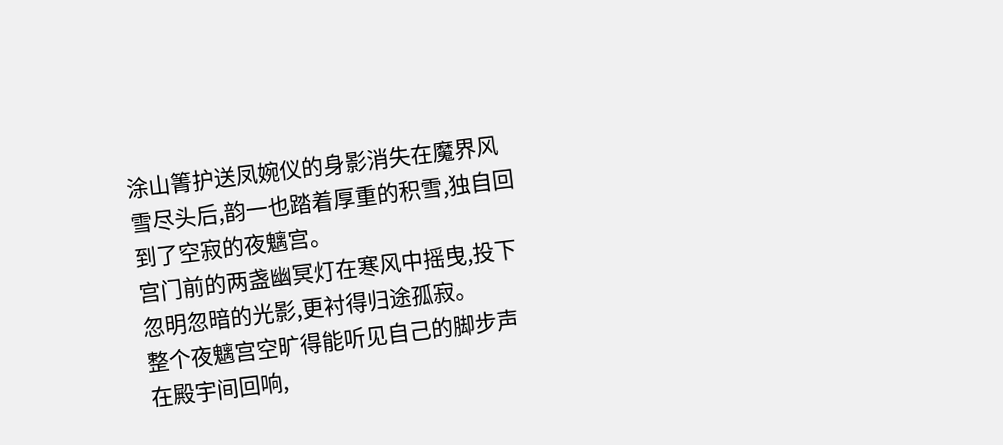涂山箐护送凤婉仪的身影消失在魔界风雪尽头后,韵一也踏着厚重的积雪,独自回到了空寂的夜魑宫。
宫门前的两盏幽冥灯在寒风中摇曳,投下忽明忽暗的光影,更衬得归途孤寂。
整个夜魑宫空旷得能听见自己的脚步声在殿宇间回响,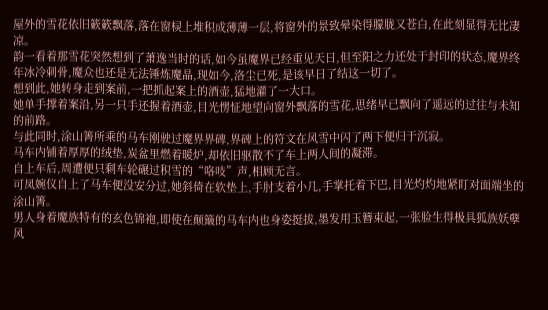屋外的雪花依旧簌簌飘落,落在窗棂上堆积成薄薄一层,将窗外的景致晕染得朦胧又苍白,在此刻显得无比凄凉。
韵一看着那雪花突然想到了萧逸当时的话,如今虽魔界已经重见天日,但至阳之力还处于封印的状态,魔界终年冰冷刺骨,魔众也还是无法锤炼魔晶,现如今,洛尘已死,是该早日了结这一切了。
想到此,她转身走到案前,一把抓起案上的酒壶,猛地灌了一大口。
她单手撑着案沿,另一只手还握着酒壶,目光愣怔地望向窗外飘落的雪花,思绪早已飘向了遥远的过往与未知的前路。
与此同时,涂山箐所乘的马车刚驶过魔界界碑,界碑上的符文在风雪中闪了两下便归于沉寂。
马车内铺着厚厚的绒垫,炭盆里燃着暖炉,却依旧驱散不了车上两人间的凝滞。
自上车后,周遭便只剩车轮碾过积雪的“咯吱”声,相顾无言。
可凤婉仪自上了马车便没安分过,她斜倚在软垫上,手肘支着小几,手掌托着下巴,目光灼灼地紧盯对面端坐的涂山箐。
男人身着魔族特有的玄色锦袍,即使在颠簸的马车内也身姿挺拔,墨发用玉簪束起,一张脸生得极具狐族妖孽风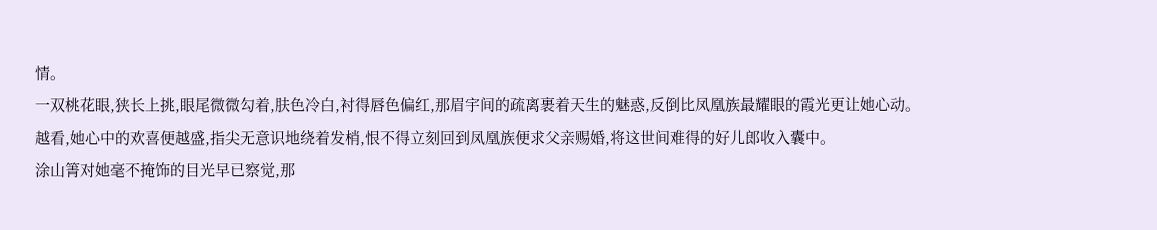情。
一双桃花眼,狭长上挑,眼尾微微勾着,肤色冷白,衬得唇色偏红,那眉宇间的疏离裹着天生的魅惑,反倒比凤凰族最耀眼的霞光更让她心动。
越看,她心中的欢喜便越盛,指尖无意识地绕着发梢,恨不得立刻回到凤凰族便求父亲赐婚,将这世间难得的好儿郎收入囊中。
涂山箐对她毫不掩饰的目光早已察觉,那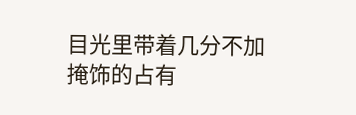目光里带着几分不加掩饰的占有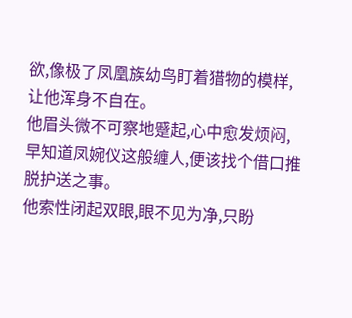欲,像极了凤凰族幼鸟盯着猎物的模样,让他浑身不自在。
他眉头微不可察地蹙起,心中愈发烦闷,早知道凤婉仪这般缠人,便该找个借口推脱护送之事。
他索性闭起双眼,眼不见为净,只盼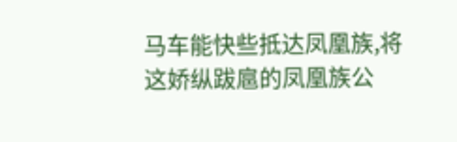马车能快些抵达凤凰族,将这娇纵跋扈的凤凰族公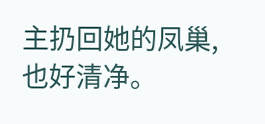主扔回她的凤巢,也好清净。